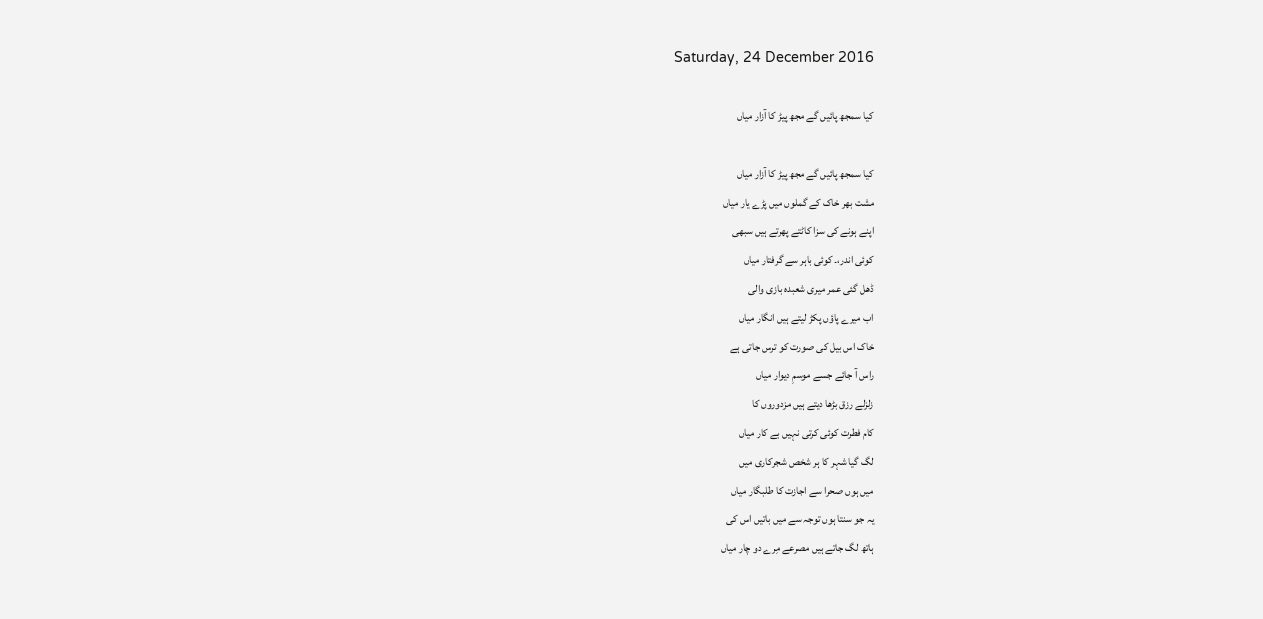Saturday, 24 December 2016

کیا سمجھ پائیں گے مجھ پیڑ کا آزار میاں

کیا سمجھ پائیں گے مجھ پیڑ کا آزار میاں
مشت بھر خاک کے گملوں میں پڑے یار میاں
اپنے ہونے کی سزا کاٹتے پھرتے ہیں سبھی
کوئی اندر،۔ کوئی باہر سے گرفتار میاں
ڈھل گئی عمر میری شعبدہ بازی والی
اب میرے پاؤں پکڑ لیتے ہیں انگار میاں
خاک اس بیل کی صورت کو ترس جاتی ہے
راس آ جائے جسے موسمِ دیوار میاں
زلزلے رزق بڑھا دیتے ہیں مزدوروں کا
کام فطرت کوئی کرتی نہیں بے کار میاں
لگ گیا شہر کا ہر شخص شجرکاری میں
میں ہوں صحرا سے اجازت کا طلبگار میاں
یہ جو سنتا ہوں توجہ سے میں باتیں اس کی
ہاتھ لگ جاتے ہیں مصرعے مِرے دو چار میاں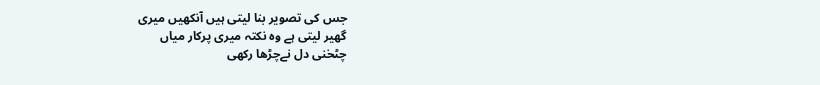جس کی تصویر بنا لیتی ہیں آنکھیں میری
گھیر لیتی ہے وہ نکتہ میری پرکار میاں
چٹخنی دل نےچڑھا رکھی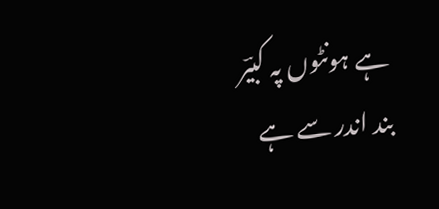ہے ہونٹوں پہ کبیؔر
بند اندر سے ہے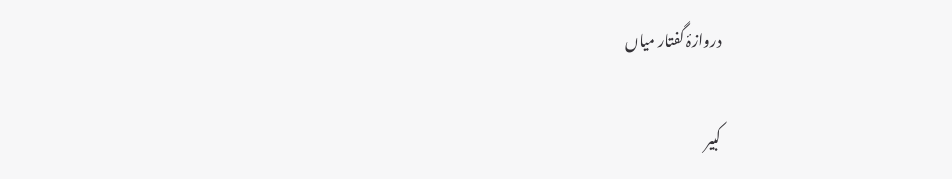دروازۂ گفتار میاں

کبیر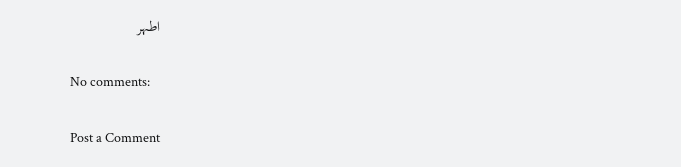اطہر

No comments:

Post a Comment